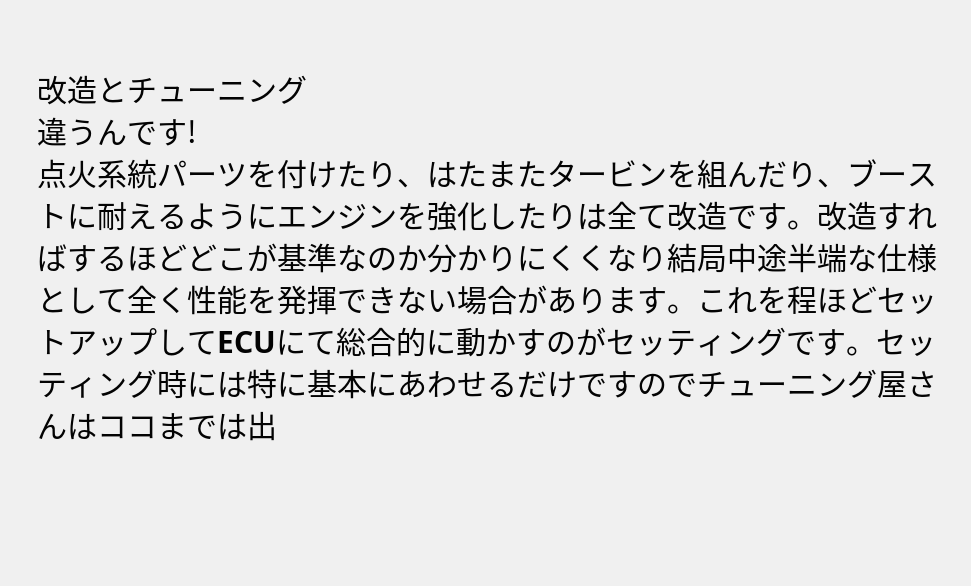改造とチューニング
違うんです!
点火系統パーツを付けたり、はたまたタービンを組んだり、ブーストに耐えるようにエンジンを強化したりは全て改造です。改造すればするほどどこが基準なのか分かりにくくなり結局中途半端な仕様として全く性能を発揮できない場合があります。これを程ほどセットアップしてECUにて総合的に動かすのがセッティングです。セッティング時には特に基本にあわせるだけですのでチューニング屋さんはココまでは出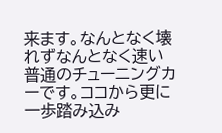来ます。なんとなく壊れずなんとなく速い普通のチューニングカーです。ココから更に一歩踏み込み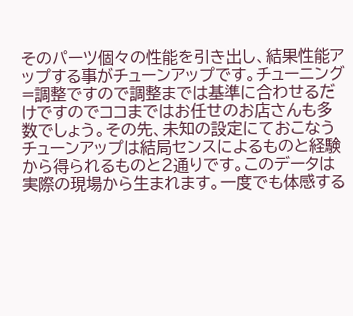そのパーツ個々の性能を引き出し、結果性能アップする事がチューンアップです。チューニング=調整ですので調整までは基準に合わせるだけですのでココまではお任せのお店さんも多数でしょう。その先、未知の設定にておこなうチューンアップは結局センスによるものと経験から得られるものと2通りです。このデータは実際の現場から生まれます。一度でも体感する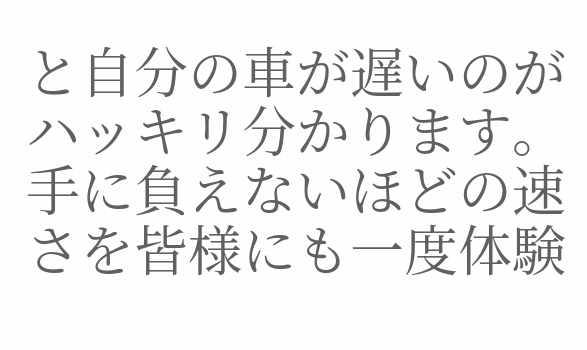と自分の車が遅いのがハッキリ分かります。手に負えないほどの速さを皆様にも一度体験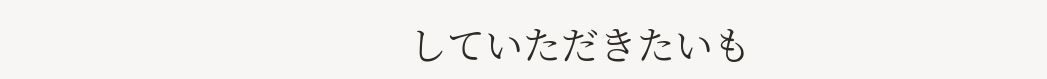していただきたいも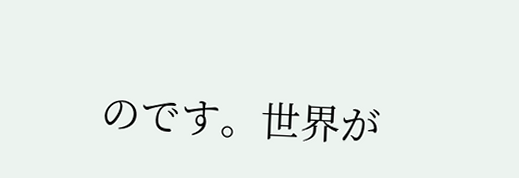のです。世界が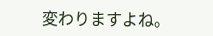変わりますよね。